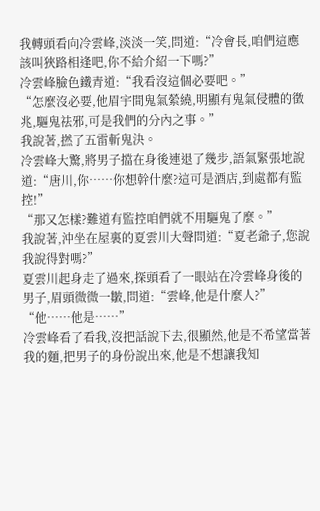我轉頭看向冷雲峰,淡淡一笑,問道:“冷會長,咱們這應該叫狹路相逢吧,你不給介紹一下嗎?”
冷雲峰臉色鐵青道:“我看沒這個必要吧。”
“怎麼沒必要,他眉宇間鬼氣縈繞,明顯有鬼氣侵體的徵兆,驅鬼祛邪,可是我們的分內之事。”
我說著,撚了五雷斬鬼決。
冷雲峰大驚,將男子擋在身後連退了幾步,語氣緊張地說道:“唐川,你……你想幹什麼?這可是酒店,到處都有監控!”
“那又怎樣?難道有監控咱們就不用驅鬼了麼。”
我說著,沖坐在屋裏的夏雲川大聲問道:“夏老爺子,您說我說得對嗎?”
夏雲川起身走了過來,探頭看了一眼站在冷雲峰身後的男子,眉頭微微一皺,問道:“雲峰,他是什麼人?”
“他……他是……”
冷雲峰看了看我,沒把話說下去,很顯然,他是不希望當著我的麵,把男子的身份說出來,他是不想讓我知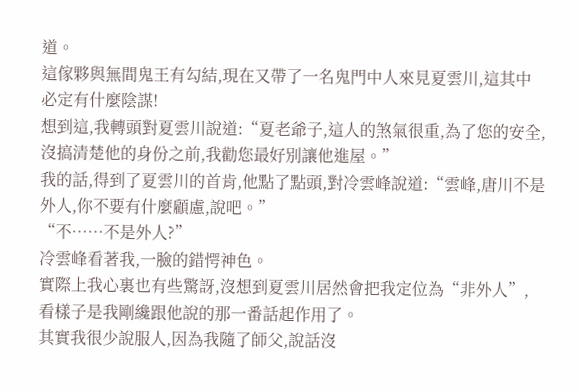道。
這傢夥與無間鬼王有勾結,現在又帶了一名鬼門中人來見夏雲川,這其中必定有什麼陰謀!
想到這,我轉頭對夏雲川說道:“夏老爺子,這人的煞氣很重,為了您的安全,沒搞清楚他的身份之前,我勸您最好別讓他進屋。”
我的話,得到了夏雲川的首肯,他點了點頭,對冷雲峰說道:“雲峰,唐川不是外人,你不要有什麼顧慮,說吧。”
“不……不是外人?”
冷雲峰看著我,一臉的錯愕神色。
實際上我心裏也有些驚訝,沒想到夏雲川居然會把我定位為“非外人”,看樣子是我剛纔跟他說的那一番話起作用了。
其實我很少說服人,因為我隨了師父,說話沒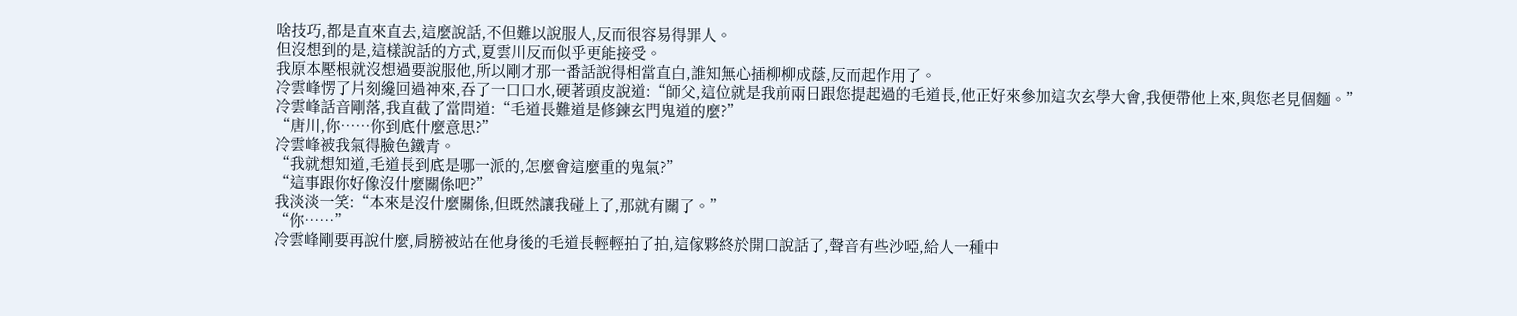啥技巧,都是直來直去,這麼說話,不但難以說服人,反而很容易得罪人。
但沒想到的是,這樣說話的方式,夏雲川反而似乎更能接受。
我原本壓根就沒想過要說服他,所以剛才那一番話說得相當直白,誰知無心插柳柳成蔭,反而起作用了。
冷雲峰愣了片刻纔回過神來,吞了一口口水,硬著頭皮說道:“師父,這位就是我前兩日跟您提起過的毛道長,他正好來參加這次玄學大會,我便帶他上來,與您老見個麵。”
冷雲峰話音剛落,我直截了當問道:“毛道長難道是修鍊玄門鬼道的麼?”
“唐川,你……你到底什麼意思?”
冷雲峰被我氣得臉色鐵青。
“我就想知道,毛道長到底是哪一派的,怎麼會這麼重的鬼氣?”
“這事跟你好像沒什麼關係吧?”
我淡淡一笑:“本來是沒什麼關係,但既然讓我碰上了,那就有關了。”
“你……”
冷雲峰剛要再說什麼,肩膀被站在他身後的毛道長輕輕拍了拍,這傢夥終於開口說話了,聲音有些沙啞,給人一種中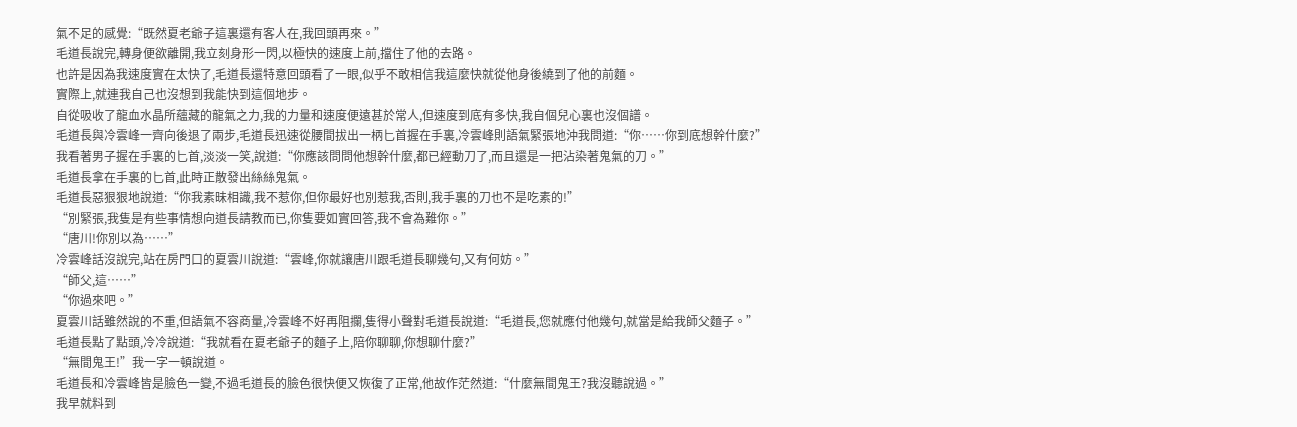氣不足的感覺:“既然夏老爺子這裏還有客人在,我回頭再來。”
毛道長說完,轉身便欲離開,我立刻身形一閃,以極快的速度上前,擋住了他的去路。
也許是因為我速度實在太快了,毛道長還特意回頭看了一眼,似乎不敢相信我這麼快就從他身後繞到了他的前麵。
實際上,就連我自己也沒想到我能快到這個地步。
自從吸收了龍血水晶所蘊藏的龍氣之力,我的力量和速度便遠甚於常人,但速度到底有多快,我自個兒心裏也沒個譜。
毛道長與冷雲峰一齊向後退了兩步,毛道長迅速從腰間拔出一柄匕首握在手裏,冷雲峰則語氣緊張地沖我問道:“你……你到底想幹什麼?”
我看著男子握在手裏的匕首,淡淡一笑,說道:“你應該問問他想幹什麼,都已經動刀了,而且還是一把沾染著鬼氣的刀。”
毛道長拿在手裏的匕首,此時正散發出絲絲鬼氣。
毛道長惡狠狠地說道:“你我素昧相識,我不惹你,但你最好也別惹我,否則,我手裏的刀也不是吃素的!”
“別緊張,我隻是有些事情想向道長請教而已,你隻要如實回答,我不會為難你。”
“唐川!你別以為……”
冷雲峰話沒說完,站在房門口的夏雲川說道:“雲峰,你就讓唐川跟毛道長聊幾句,又有何妨。”
“師父,這……”
“你過來吧。”
夏雲川話雖然說的不重,但語氣不容商量,冷雲峰不好再阻攔,隻得小聲對毛道長說道:“毛道長,您就應付他幾句,就當是給我師父麵子。”
毛道長點了點頭,冷冷說道:“我就看在夏老爺子的麵子上,陪你聊聊,你想聊什麼?”
“無間鬼王!”我一字一頓說道。
毛道長和冷雲峰皆是臉色一變,不過毛道長的臉色很快便又恢復了正常,他故作茫然道:“什麼無間鬼王?我沒聽說過。”
我早就料到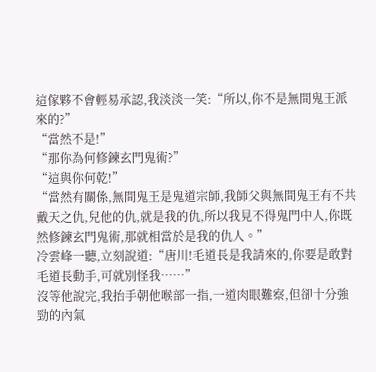這傢夥不會輕易承認,我淡淡一笑:“所以,你不是無間鬼王派來的?”
“當然不是!”
“那你為何修鍊玄門鬼術?”
“這與你何乾!”
“當然有關係,無間鬼王是鬼道宗師,我師父與無間鬼王有不共戴天之仇,兒他的仇,就是我的仇,所以我見不得鬼門中人,你既然修鍊玄門鬼術,那就相當於是我的仇人。”
冷雲峰一聽,立刻說道:“唐川!毛道長是我請來的,你要是敢對毛道長動手,可就別怪我……”
沒等他說完,我抬手朝他喉部一指,一道肉眼難察,但卻十分強勁的內氣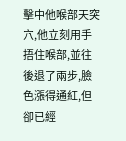擊中他喉部天突穴,他立刻用手捂住喉部,並往後退了兩步,臉色漲得通紅,但卻已經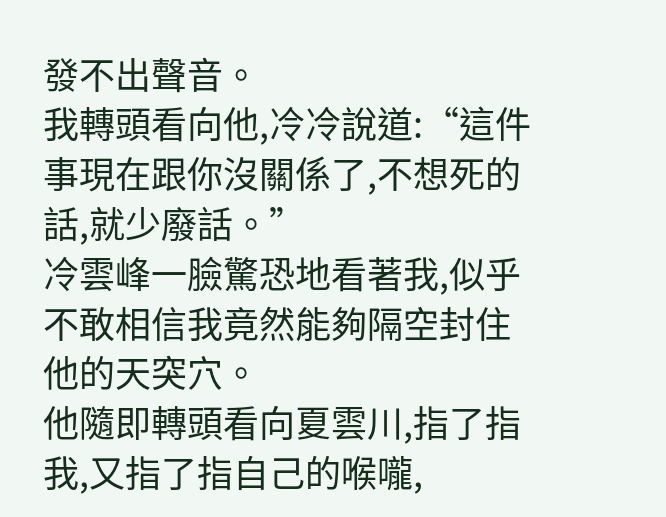發不出聲音。
我轉頭看向他,冷冷說道:“這件事現在跟你沒關係了,不想死的話,就少廢話。”
冷雲峰一臉驚恐地看著我,似乎不敢相信我竟然能夠隔空封住他的天突穴。
他隨即轉頭看向夏雲川,指了指我,又指了指自己的喉嚨,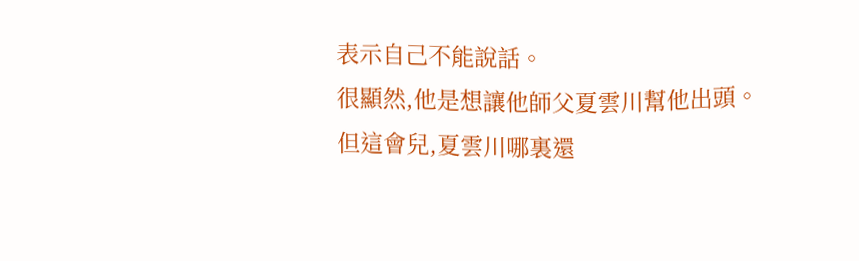表示自己不能說話。
很顯然,他是想讓他師父夏雲川幫他出頭。
但這會兒,夏雲川哪裏還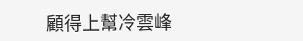顧得上幫冷雲峰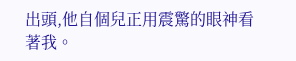出頭,他自個兒正用震驚的眼神看著我。